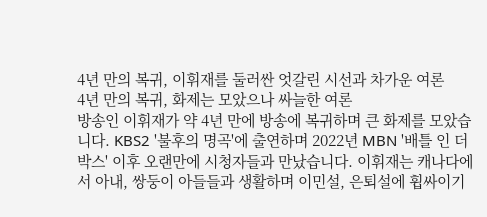4년 만의 복귀, 이휘재를 둘러싼 엇갈린 시선과 차가운 여론
4년 만의 복귀, 화제는 모았으나 싸늘한 여론
방송인 이휘재가 약 4년 만에 방송에 복귀하며 큰 화제를 모았습니다. KBS2 '불후의 명곡'에 출연하며 2022년 MBN '배틀 인 더 박스' 이후 오랜만에 시청자들과 만났습니다. 이휘재는 캐나다에서 아내, 쌍둥이 아들들과 생활하며 이민설, 은퇴설에 휩싸이기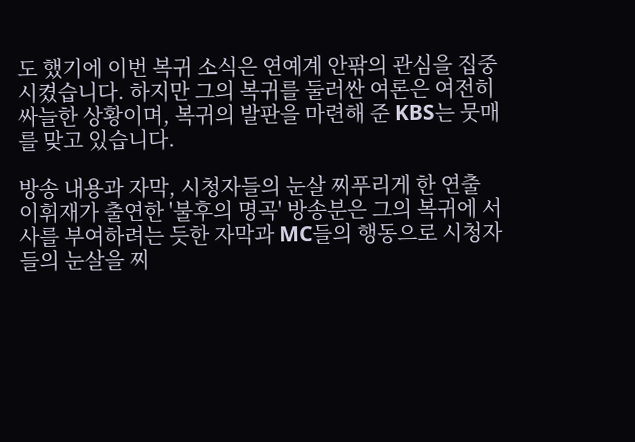도 했기에 이번 복귀 소식은 연예계 안팎의 관심을 집중시켰습니다. 하지만 그의 복귀를 둘러싼 여론은 여전히 싸늘한 상황이며, 복귀의 발판을 마련해 준 KBS는 뭇매를 맞고 있습니다.

방송 내용과 자막, 시청자들의 눈살 찌푸리게 한 연출
이휘재가 출연한 '불후의 명곡' 방송분은 그의 복귀에 서사를 부여하려는 듯한 자막과 MC들의 행동으로 시청자들의 눈살을 찌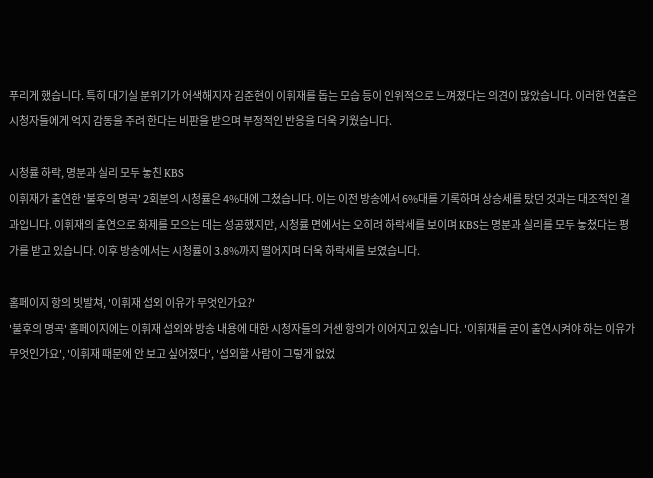푸리게 했습니다. 특히 대기실 분위기가 어색해지자 김준현이 이휘재를 돕는 모습 등이 인위적으로 느껴졌다는 의견이 많았습니다. 이러한 연출은 시청자들에게 억지 감동을 주려 한다는 비판을 받으며 부정적인 반응을 더욱 키웠습니다.

시청률 하락, 명분과 실리 모두 놓친 KBS
이휘재가 출연한 '불후의 명곡' 2회분의 시청률은 4%대에 그쳤습니다. 이는 이전 방송에서 6%대를 기록하며 상승세를 탔던 것과는 대조적인 결과입니다. 이휘재의 출연으로 화제를 모으는 데는 성공했지만, 시청률 면에서는 오히려 하락세를 보이며 KBS는 명분과 실리를 모두 놓쳤다는 평가를 받고 있습니다. 이후 방송에서는 시청률이 3.8%까지 떨어지며 더욱 하락세를 보였습니다.

홈페이지 항의 빗발쳐, '이휘재 섭외 이유가 무엇인가요?'
'불후의 명곡' 홈페이지에는 이휘재 섭외와 방송 내용에 대한 시청자들의 거센 항의가 이어지고 있습니다. '이휘재를 굳이 출연시켜야 하는 이유가 무엇인가요', '이휘재 때문에 안 보고 싶어졌다', '섭외할 사람이 그렇게 없었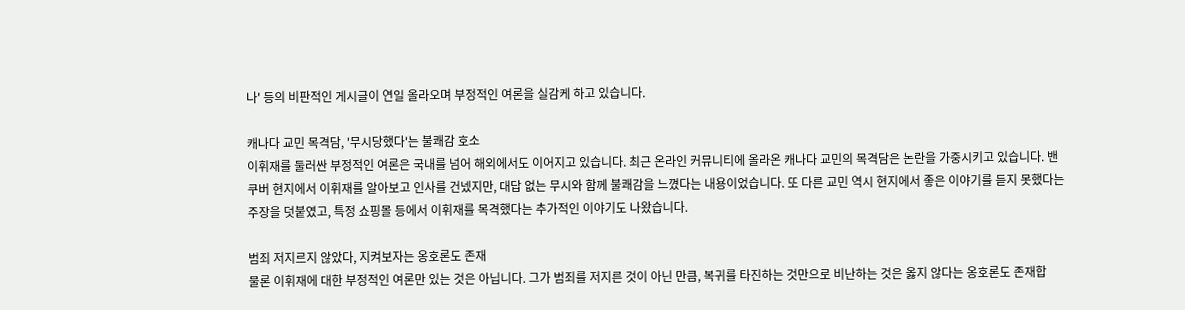나' 등의 비판적인 게시글이 연일 올라오며 부정적인 여론을 실감케 하고 있습니다.

캐나다 교민 목격담, '무시당했다'는 불쾌감 호소
이휘재를 둘러싼 부정적인 여론은 국내를 넘어 해외에서도 이어지고 있습니다. 최근 온라인 커뮤니티에 올라온 캐나다 교민의 목격담은 논란을 가중시키고 있습니다. 밴쿠버 현지에서 이휘재를 알아보고 인사를 건넸지만, 대답 없는 무시와 함께 불쾌감을 느꼈다는 내용이었습니다. 또 다른 교민 역시 현지에서 좋은 이야기를 듣지 못했다는 주장을 덧붙였고, 특정 쇼핑몰 등에서 이휘재를 목격했다는 추가적인 이야기도 나왔습니다.

범죄 저지르지 않았다, 지켜보자는 옹호론도 존재
물론 이휘재에 대한 부정적인 여론만 있는 것은 아닙니다. 그가 범죄를 저지른 것이 아닌 만큼, 복귀를 타진하는 것만으로 비난하는 것은 옳지 않다는 옹호론도 존재합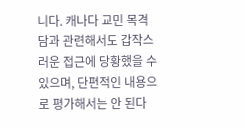니다. 캐나다 교민 목격담과 관련해서도 갑작스러운 접근에 당황했을 수 있으며, 단편적인 내용으로 평가해서는 안 된다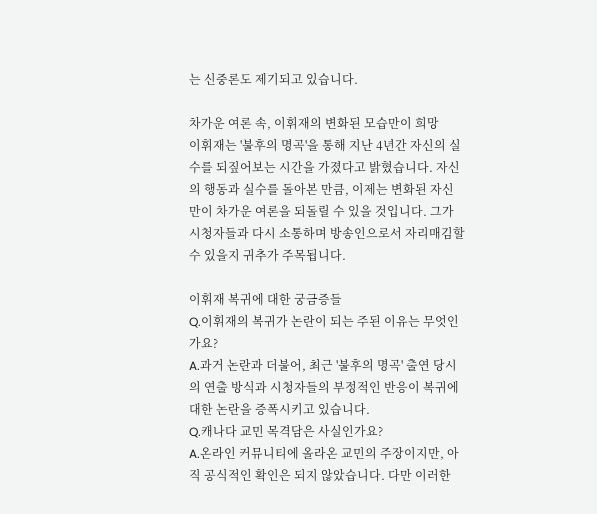는 신중론도 제기되고 있습니다.

차가운 여론 속, 이휘재의 변화된 모습만이 희망
이휘재는 '불후의 명곡'을 통해 지난 4년간 자신의 실수를 되짚어보는 시간을 가졌다고 밝혔습니다. 자신의 행동과 실수를 돌아본 만큼, 이제는 변화된 자신만이 차가운 여론을 되돌릴 수 있을 것입니다. 그가 시청자들과 다시 소통하며 방송인으로서 자리매김할 수 있을지 귀추가 주목됩니다.

이휘재 복귀에 대한 궁금증들
Q.이휘재의 복귀가 논란이 되는 주된 이유는 무엇인가요?
A.과거 논란과 더불어, 최근 '불후의 명곡' 출연 당시의 연출 방식과 시청자들의 부정적인 반응이 복귀에 대한 논란을 증폭시키고 있습니다.
Q.캐나다 교민 목격담은 사실인가요?
A.온라인 커뮤니티에 올라온 교민의 주장이지만, 아직 공식적인 확인은 되지 않았습니다. 다만 이러한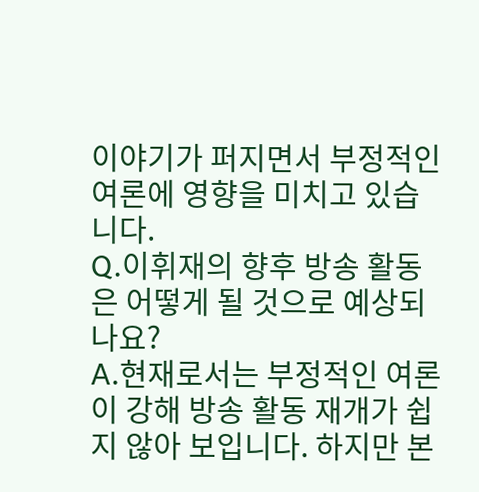이야기가 퍼지면서 부정적인 여론에 영향을 미치고 있습니다.
Q.이휘재의 향후 방송 활동은 어떻게 될 것으로 예상되나요?
A.현재로서는 부정적인 여론이 강해 방송 활동 재개가 쉽지 않아 보입니다. 하지만 본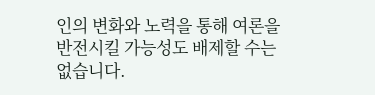인의 변화와 노력을 통해 여론을 반전시킬 가능성도 배제할 수는 없습니다.